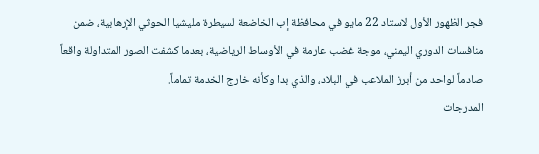فجر الظهور الأول لاستاد 22 مايو في محافظة إب الخاضعة لسيطرة مليشيا الحوثي الإرهابية، ضمن منافسات الدوري اليمني، موجة غضب عارمة في الأوساط الرياضية، بعدما كشفت الصور المتداولة واقعاً صادماً لواحد من أبرز الملاعب في البلاد، والذي بدا وكأنه خارج الخدمة تماماً.
المدرجات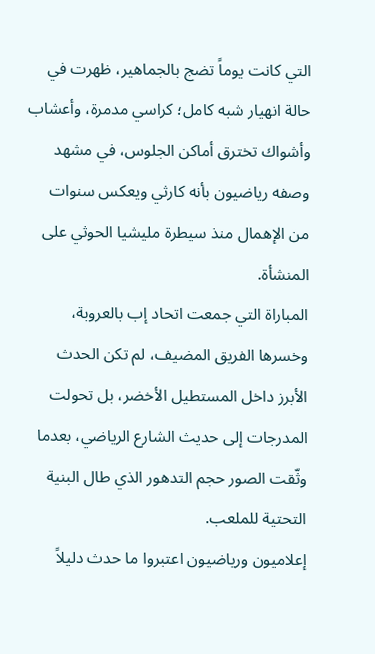التي كانت يوماً تضج بالجماهير، ظهرت في حالة انهيار شبه كامل؛ كراسي مدمرة، وأعشاب وأشواك تخترق أماكن الجلوس، في مشهد وصفه رياضيون بأنه كارثي ويعكس سنوات من الإهمال منذ سيطرة مليشيا الحوثي على المنشأة.
المباراة التي جمعت اتحاد إب بالعروبة، وخسرها الفريق المضيف، لم تكن الحدث الأبرز داخل المستطيل الأخضر، بل تحولت المدرجات إلى حديث الشارع الرياضي، بعدما وثّقت الصور حجم التدهور الذي طال البنية التحتية للملعب.
إعلاميون ورياضيون اعتبروا ما حدث دليلاً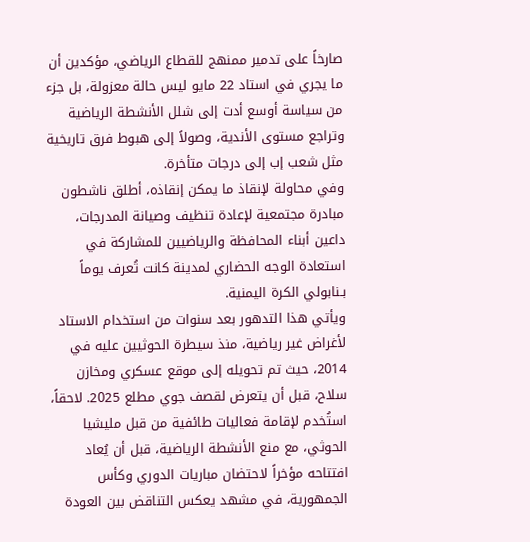صارخاً على تدمير ممنهج للقطاع الرياضي، مؤكدين أن ما يجري في استاد 22 مايو ليس حالة معزولة، بل جزء من سياسة أوسع أدت إلى شلل الأنشطة الرياضية وتراجع مستوى الأندية، وصولاً إلى هبوط فرق تاريخية مثل شعب إب إلى درجات متأخرة.
وفي محاولة لإنقاذ ما يمكن إنقاذه، أطلق ناشطون مبادرة مجتمعية لإعادة تنظيف وصيانة المدرجات، داعين أبناء المحافظة والرياضيين للمشاركة في استعادة الوجه الحضاري لمدينة كانت تُعرف يوماً بـنابولي الكرة اليمنية.
ويأتي هذا التدهور بعد سنوات من استخدام الاستاد لأغراض غير رياضية، منذ سيطرة الحوثيين عليه في 2014، حيث تم تحويله إلى موقع عسكري ومخازن سلاح، قبل أن يتعرض لقصف جوي مطلع 2025. لاحقاً، استُخدم لإقامة فعاليات طائفية من قبل مليشيا الحوثي، مع منع الأنشطة الرياضية، قبل أن يُعاد افتتاحه مؤخراً لاحتضان مباريات الدوري وكأس الجمهورية، في مشهد يعكس التناقض بين العودة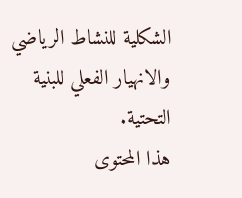الشكلية للنشاط الرياضي والانهيار الفعلي للبنية التحتية.
هذا المحتوى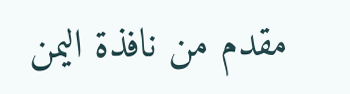مقدم من نافذة اليمن